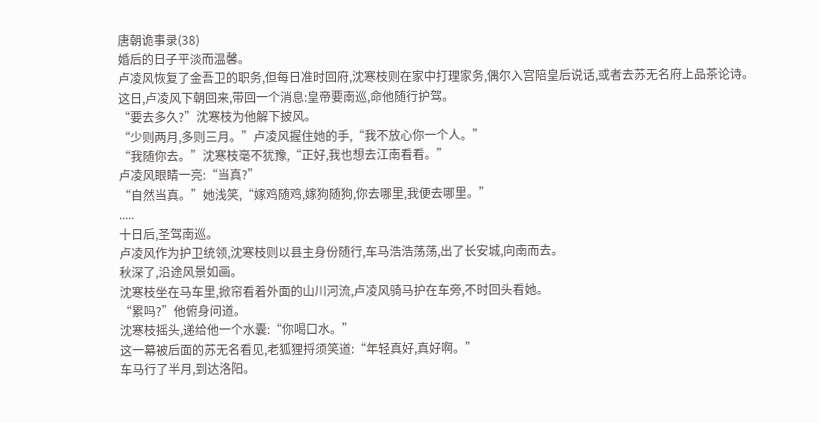唐朝诡事录(38)
婚后的日子平淡而温馨。
卢凌风恢复了金吾卫的职务,但每日准时回府,沈寒枝则在家中打理家务,偶尔入宫陪皇后说话,或者去苏无名府上品茶论诗。
这日,卢凌风下朝回来,带回一个消息:皇帝要南巡,命他随行护驾。
“要去多久?”沈寒枝为他解下披风。
“少则两月,多则三月。”卢凌风握住她的手,“我不放心你一个人。”
“我随你去。”沈寒枝毫不犹豫,“正好,我也想去江南看看。”
卢凌风眼睛一亮:“当真?”
“自然当真。”她浅笑,“嫁鸡随鸡,嫁狗随狗,你去哪里,我便去哪里。”
.....
十日后,圣驾南巡。
卢凌风作为护卫统领,沈寒枝则以县主身份随行,车马浩浩荡荡,出了长安城,向南而去。
秋深了,沿途风景如画。
沈寒枝坐在马车里,掀帘看着外面的山川河流,卢凌风骑马护在车旁,不时回头看她。
“累吗?”他俯身问道。
沈寒枝摇头,递给他一个水囊:“你喝口水。”
这一幕被后面的苏无名看见,老狐狸捋须笑道:“年轻真好,真好啊。”
车马行了半月,到达洛阳。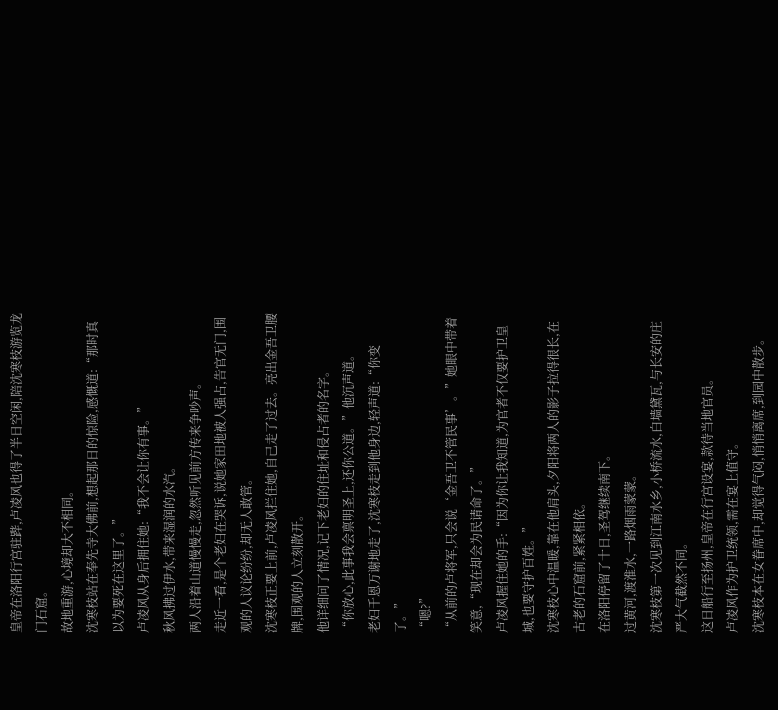皇帝在洛阳行宫驻跸,卢凌风也得了半日空闲,陪沈寒枝游览龙门石窟。
故地重游,心境却大不相同。
沈寒枝站在奉先寺大佛前,想起那日的惊险,感慨道:“那时真以为要死在这里了。”
卢凌风从身后拥住她:“我不会让你有事。”
秋风拂过伊水,带来湿润的水汽。
两人沿着山道慢慢走,忽然听见前方传来争吵声。
走近一看,是个老妇在哭诉,说她家田地被人强占,告官无门,围观的人议论纷纷,却无人敢管。
沈寒枝正要上前,卢凌风拦住她,自己走了过去。亮出金吾卫腰牌,围观的人立刻散开。
他详细问了情况,记下老妇的住址和侵占者的名字。
“你放心,此事我会禀明圣上,还你公道。”他沉声道。
老妇千恩万谢地走了,沈寒枝走到他身边,轻声道:“你变了。”
“嗯?”
“从前的卢将军,只会说‘金吾卫不管民事’。”她眼中带着笑意,“现在却会为民请命了。”
卢凌风握住她的手:“因为你让我知道,为官者不仅要护卫皇城,也要守护百姓。”
沈寒枝心中温暖,靠在他肩头,夕阳将两人的影子拉得很长,在古老的石窟前,紧紧相依。
在洛阳停留了十日,圣驾继续南下。
过黄河,渡淮水,一路烟雨蒙蒙。
沈寒枝第一次见到江南水乡,小桥流水,白墙黛瓦,与长安的庄严大气截然不同。
这日船行至扬州,皇帝在行宫设宴,款待当地官员。
卢凌风作为护卫统领,需在宴上值守。
沈寒枝本在女眷席中,却觉得气闷,悄悄离席,到园中散步。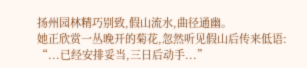扬州园林精巧别致,假山流水,曲径通幽。
她正欣赏一丛晚开的菊花,忽然听见假山后传来低语:
“...已经安排妥当,三日后动手...”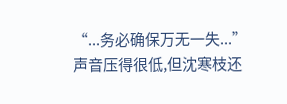“...务必确保万无一失...”
声音压得很低,但沈寒枝还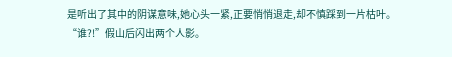是听出了其中的阴谋意味,她心头一紧,正要悄悄退走,却不慎踩到一片枯叶。
“谁?!”假山后闪出两个人影。